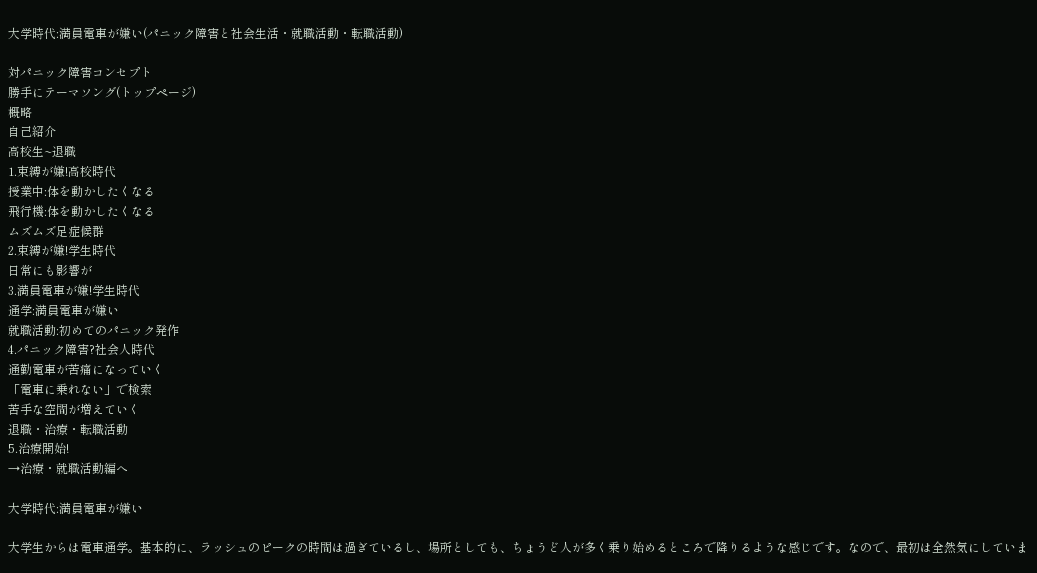大学時代:満員電車が嫌い(パニック障害と社会生活・就職活動・転職活動)

対パニック障害コンセプト
勝手にテーマソング(トップページ)
概略
自己紹介
高校生~退職
1.束縛が嫌!高校時代
授業中:体を動かしたくなる
飛行機:体を動かしたくなる
ムズムズ足症候群
2.束縛が嫌!学生時代
日常にも影響が
3.満員電車が嫌!学生時代
通学:満員電車が嫌い
就職活動:初めてのパニック発作
4.パニック障害?社会人時代
通勤電車が苦痛になっていく
「電車に乗れない」で検索
苦手な空間が増えていく
退職・治療・転職活動
5.治療開始!
→治療・就職活動編へ

大学時代:満員電車が嫌い

大学生からは電車通学。基本的に、ラッシュのピークの時間は過ぎているし、場所としても、ちょうど人が多く乗り始めるところで降りるような感じです。なので、最初は全然気にしていま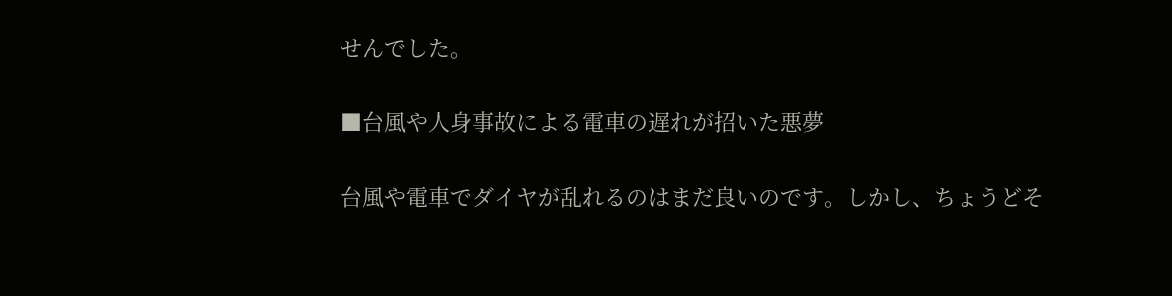せんでした。

■台風や人身事故による電車の遅れが招いた悪夢

台風や電車でダイヤが乱れるのはまだ良いのです。しかし、ちょうどそ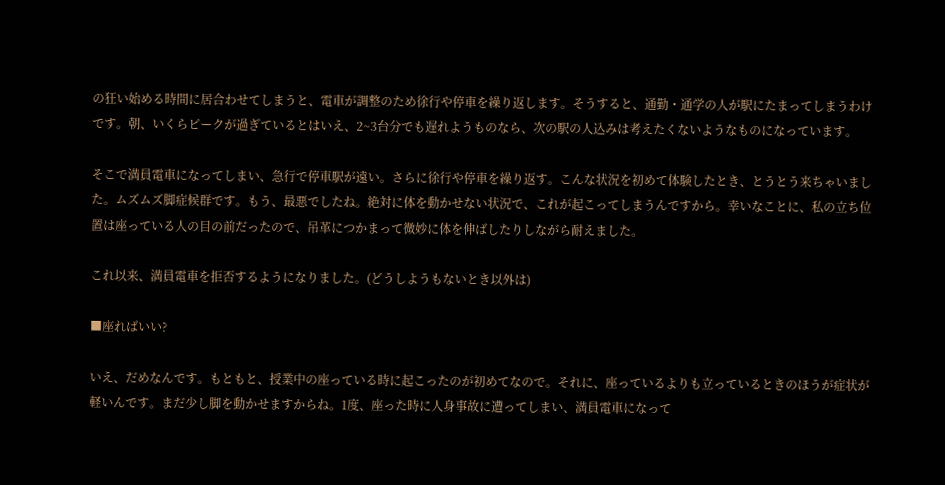の狂い始める時間に居合わせてしまうと、電車が調整のため徐行や停車を繰り返します。そうすると、通勤・通学の人が駅にたまってしまうわけです。朝、いくらピークが過ぎているとはいえ、2~3台分でも遅れようものなら、次の駅の人込みは考えたくないようなものになっています。

そこで満員電車になってしまい、急行で停車駅が遠い。さらに徐行や停車を繰り返す。こんな状況を初めて体験したとき、とうとう来ちゃいました。ムズムズ脚症候群です。もう、最悪でしたね。絶対に体を動かせない状況で、これが起こってしまうんですから。幸いなことに、私の立ち位置は座っている人の目の前だったので、吊革につかまって微妙に体を伸ばしたりしながら耐えました。

これ以来、満員電車を拒否するようになりました。(どうしようもないとき以外は)

■座ればいい?

いえ、だめなんです。もともと、授業中の座っている時に起こったのが初めてなので。それに、座っているよりも立っているときのほうが症状が軽いんです。まだ少し脚を動かせますからね。1度、座った時に人身事故に遭ってしまい、満員電車になって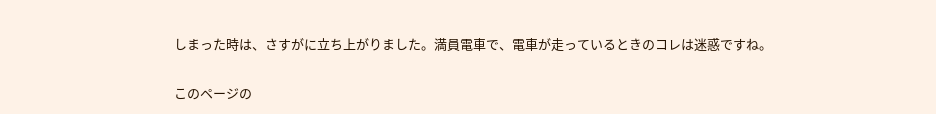しまった時は、さすがに立ち上がりました。満員電車で、電車が走っているときのコレは迷惑ですね。

このページの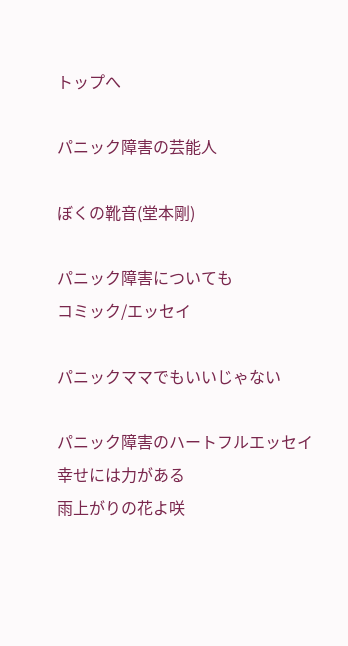トップへ

パニック障害の芸能人

ぼくの靴音(堂本剛)

パニック障害についても
コミック/エッセイ

パニックママでもいいじゃない

パニック障害のハートフルエッセイ
幸せには力がある
雨上がりの花よ咲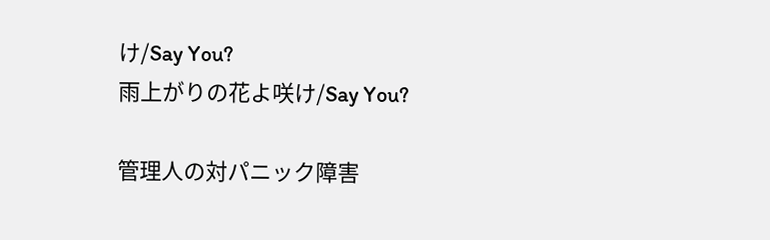け/Say You?
雨上がりの花よ咲け/Say You?

管理人の対パニック障害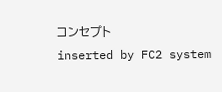コンセプト
inserted by FC2 system